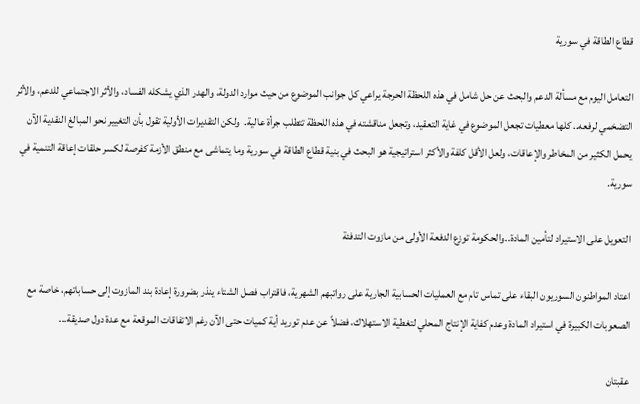قطاع الطاقة في سورية

التعامل اليوم مع مسألة الدعم والبحث عن حل شامل في هذه اللحظة الحرجة يراعي كل جوانب الموضوع من حيث موارد الدولة، والهدر الذي يشكله الفساد، والأثر الاجتماعي للدعم، والأثر التضخمي لرفعه.. كلها معطيات تجعل الموضوع في غاية التعقيد، وتجعل مناقشته في هذه اللحظة تتطلب جرأة عالية.  ولكن التقديرات الأولية تقول بأن التغيير نحو المبالغ النقدية الآن يحمل الكثير من المخاطر والإعاقات، ولعل الأقل كلفة والأكثر استراتيجية هو البحث في بنية قطاع الطاقة في سورية وما يتماشى مع منطق الأزمة كفرصة لكسر حلقات إعاقة التنمية في سورية.

التعويل على الاستيراد لتأمين المادة..والحكومة توزع الدفعة الأولى من مازوت التدفئة

اعتاد المواطنون السوريون البقاء على تماس تام مع العمليات الحسابية الجارية على رواتبهم الشهرية، فاقتراب فصل الشتاء ينذر بضرورة إعادة بند المازوت إلى حساباتهم، خاصة مع الصعوبات الكبيرة في استيراد المادة وعدم كفاية الإنتاج المحلي لتغطية الاستهلاك، فضلاً عن عدم توريد أية كميات حتى الآن رغم الاتفاقات الموقعة مع عدة دول صديقة...

عقبتان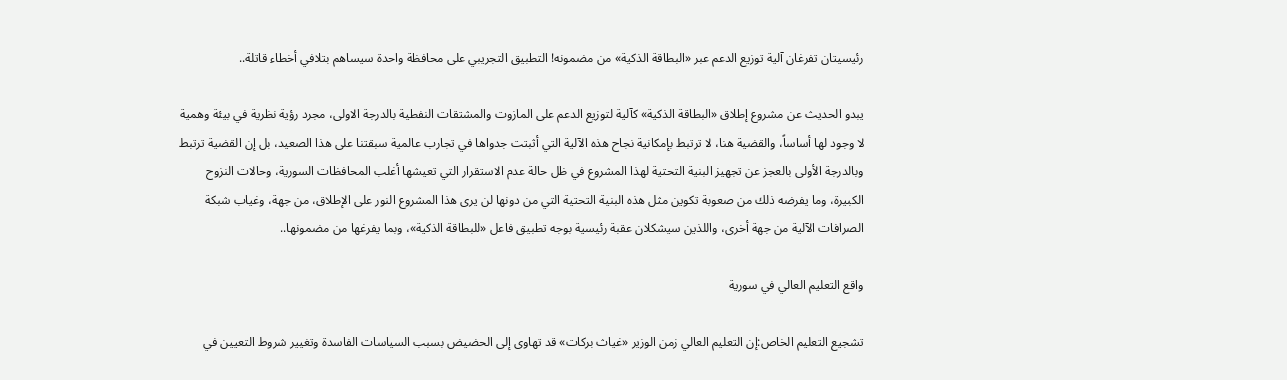رئيسيتان تفرغان آلية توزيع الدعم عبر «البطاقة الذكية» من مضمونه! التطبيق التجريبي على محافظة واحدة سيساهم بتلافي أخطاء قاتلة..

يبدو الحديث عن مشروع إطلاق «البطاقة الذكية» كآلية لتوزيع الدعم على المازوت والمشتقات النفطية بالدرجة الاولى، مجرد رؤية نظرية في بيئة وهمية لا وجود لها أساساً، والقضية هنا، لا ترتبط بإمكانية نجاح هذه الآلية التي أثبتت جدواها في تجارب عالمية سبقتنا على هذا الصعيد، بل إن القضية ترتبط وبالدرجة الأولى بالعجز عن تجهيز البنية التحتية لهذا المشروع في ظل حالة عدم الاستقرار التي تعيشها أغلب المحافظات السورية، وحالات النزوح الكبيرة، وما يفرضه ذلك من صعوبة تكوين مثل هذه البنية التحتية التي من دونها لن يرى هذا المشروع النور على الإطلاق، من جهة، وغياب شبكة الصرافات الآلية من جهة أخرى، واللذين سيشكلان عقبة رئيسية بوجه تطبيق فاعل «للبطاقة الذكية»، وبما يفرغها من مضمونها..

واقع التعليم العالي في سورية

تشجيع التعليم الخاص:إن التعليم العالي زمن الوزير «غياث بركات» قد تهاوى إلى الحضيض بسبب السياسات الفاسدة وتغيير شروط التعيين في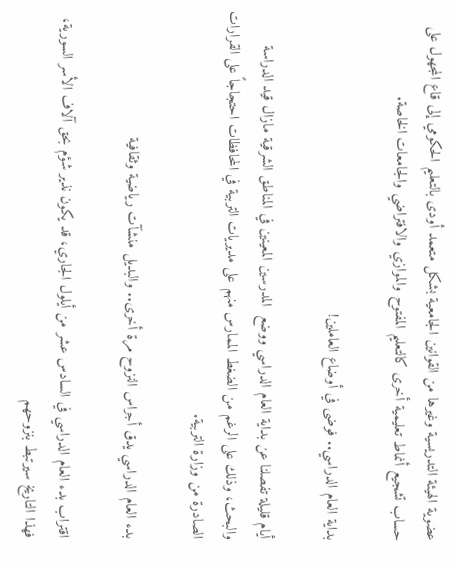عضوية الهيئة التدريسية وغيرها من القوانين الجامعية بشكل متعمد أودى بالتعليم الحكومي إلى قاع المجهول على حساب تشجيع أنماط تعليمية أخرى كالتعليم المفتوح والموازي والافتراضي والجامعات الخاصة.

بداية العام الدراسي.. فوضى في أوضاع العاملين!

أيام قليلة تفصلنا عن بداية العام الدراسي ووضع  المدرسين المعينين في المناطق الشرقية مازال قيد الدراسة والبحث، وذلك على الرغم من الضغط الممارس منهم على مديريات التربية في المحافظات احتجاجاً على القرارات الصادرة من وزارة التربية.

بدء العام الدراسي يدق أجراس النزوح مرة أخرى.. والبديل منشآت رياضية وثقافية

اقتراب بدء العام الدراسي في السادس عشر من أيلول الجاري، قد يكون نذير شؤم بحق آلاف الأسر السورية، فهذا التاريخ سيرتبط بنزوحهم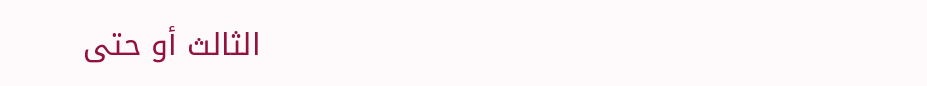الثالث أو حتى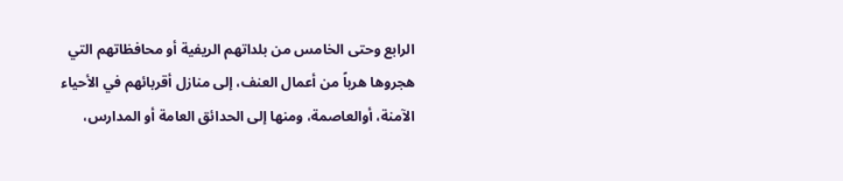الرابع وحتى الخامس من بلداتهم الريفية أو محافظاتهم التي هجروها هرباً من أعمال العنف، إلى منازل أقربائهم في الأحياء الآمنة، أوالعاصمة، ومنها إلى الحدائق العامة أو المدارس،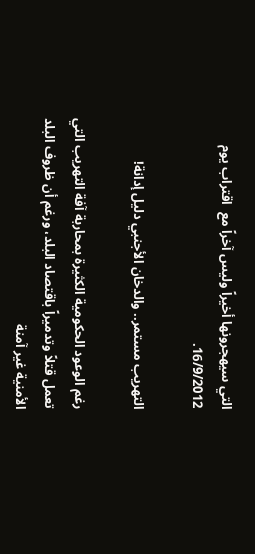التي سيهجرونها أخيراً وليس آخراً مع  اقتراب يوم 16/9/2012.

التهريب مستمر.. والدخان الأجنبي دليل إدانة!

رغم الوعود الحكومية الكثيرة بمحاربة آفة التهريب التي تعمل قتلاً وتدميراً باقتصاد البلد، ورغم أن ظروف البلد الأمنية غير آمنة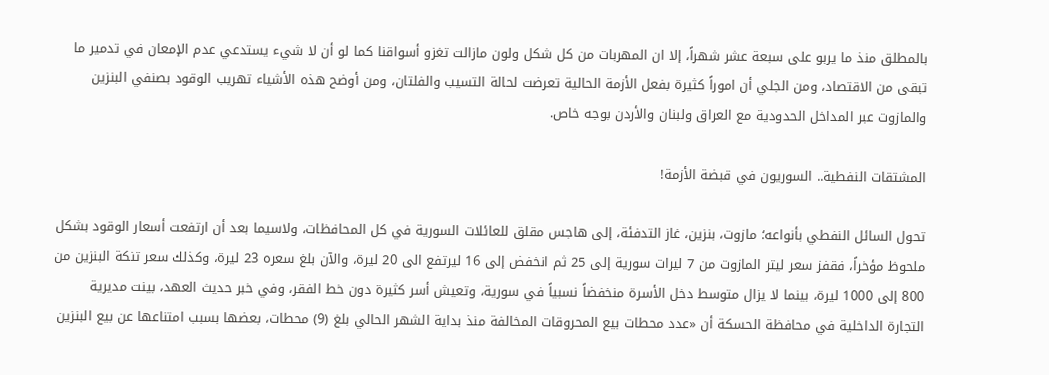بالمطلق منذ ما يربو على سبعة عشر شهراً، إلا ان المهربات من كل شكل ولون مازالت تغزو أسواقنا كما لو أن لا شيء يستدعي عدم الإمعان في تدمير ما تبقى من الاقتصاد، ومن الجلي أن اموراً كثيرة بفعل الأزمة الحالية تعرضت لحالة التسيب والفلتان، ومن أوضح هذه الأشياء تهريب الوقود بصنفي البنزين والمازوت عبر المداخل الحدودية مع العراق ولبنان والأردن بوجه خاص.

المشتقات النفطية.. السوريون في قبضة الأزمة!

تحول السائل النفطي بأنواعه؛ مازوت، بنزين، غاز التدفئة، إلى هاجس مقلق للعائلات السورية في كل المحافظات، ولاسيما بعد أن ارتفعت أسعار الوقود بشكل ملحوظ مؤخراً، فقفز سعر ليتر المازوت من 7 ليرات سورية إلى 25 ثم انخفض إلى 16 ليرتفع الى 20 ليرة، والآن بلغ سعره 23 ليرة، وكذلك سعر تنكة البنزين من 800 إلى 1000 ليرة، بينما لا يزال متوسط دخل الأسرة منخفضاً نسبياً في سورية، وتعيش أسر كثيرة دون خط الفقر، وفي خبر حديث العهد، بينت مديرية التجارة الداخلية في محافظة الحسكة أن «عدد محطات بيع المحروقات المخالفة منذ بداية الشهر الحالي بلغ (9) محطات، بعضها بسبب امتناعها عن بيع البنزين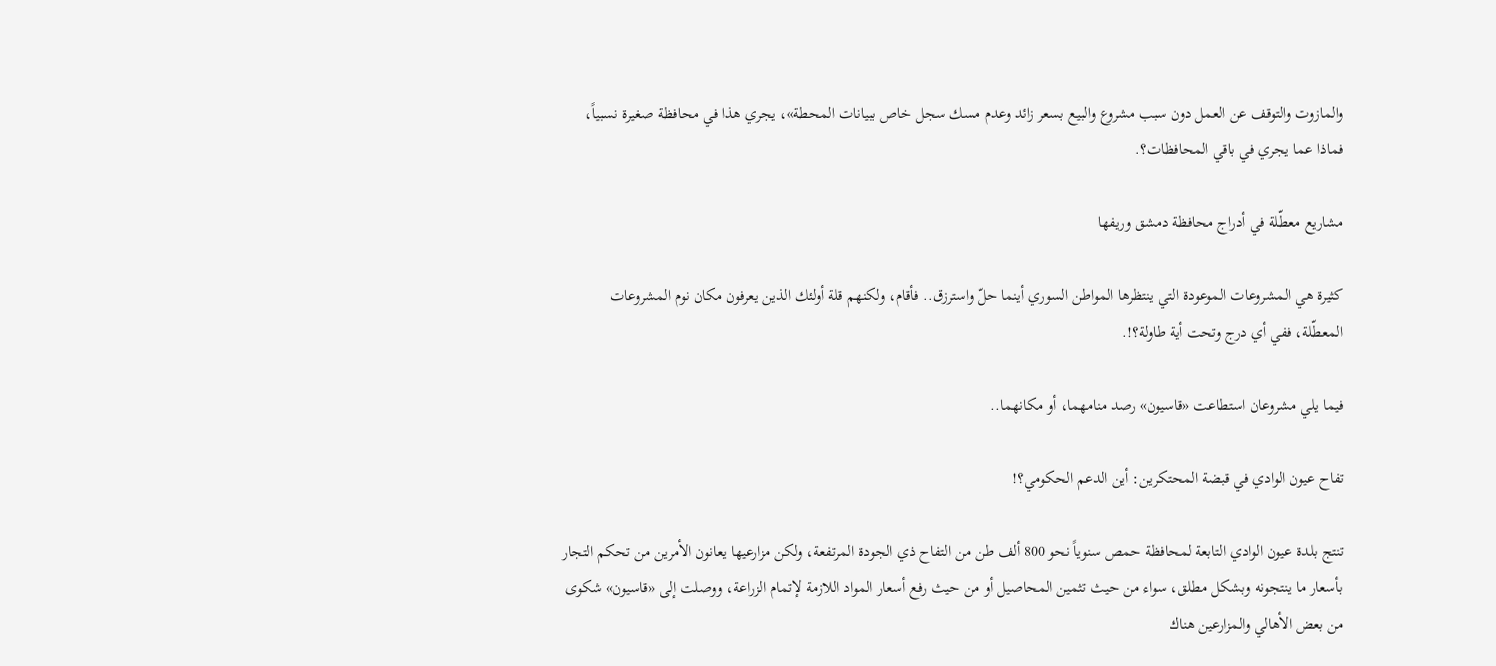والمازوت والتوقف عن العمل دون سبب مشروع والبيع بسعر زائد وعدم مسك سجل خاص ببيانات المحطة»، يجري هذا في محافظة صغيرة نسبياً، فماذا عما يجري في باقي المحافظات؟.

مشاريع معطّلة في أدراج محافظة دمشق وريفها

كثيرة هي المشروعات الموعودة التي ينتظرها المواطن السوري أينما حلّ واسترزق.. فأقام، ولكنهم قلة أولئك الذين يعرفون مكان نوم المشروعات المعطّلة، ففي أي درج وتحت أية طاولة؟!.

فيما يلي مشروعان استطاعت «قاسيون» رصد منامهما، أو مكانهما..

تفاح عيون الوادي في قبضة المحتكرين: أين الدعم الحكومي؟!

تنتج بلدة عيون الوادي التابعة لمحافظة حمص سنوياً نحو 800 ألف طن من التفاح ذي الجودة المرتفعة، ولكن مزارعيها يعانون الأمرين من تحكم التجار بأسعار ما ينتجونه وبشكل مطلق، سواء من حيث تثمين المحاصيل أو من حيث رفع أسعار المواد اللازمة لإتمام الزراعة، ووصلت إلى «قاسيون» شكوى من بعض الأهالي والمزارعين هناك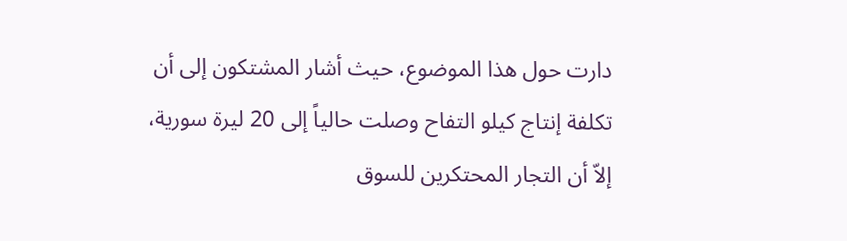دارت حول هذا الموضوع، حيث أشار المشتكون إلى أن تكلفة إنتاج كيلو التفاح وصلت حالياً إلى 20 ليرة سورية، إلاّ أن التجار المحتكرين للسوق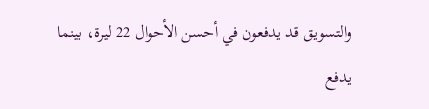والتسويق قد يدفعون في أحسن الأحوال 22 ليرة، بينما يدفع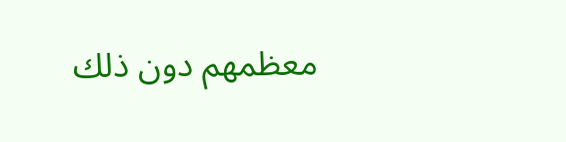معظمهم دون ذلك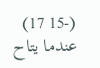(-15 17) عندما يتاح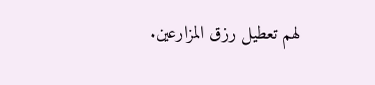لهم تعطيل رزق المزارعين.